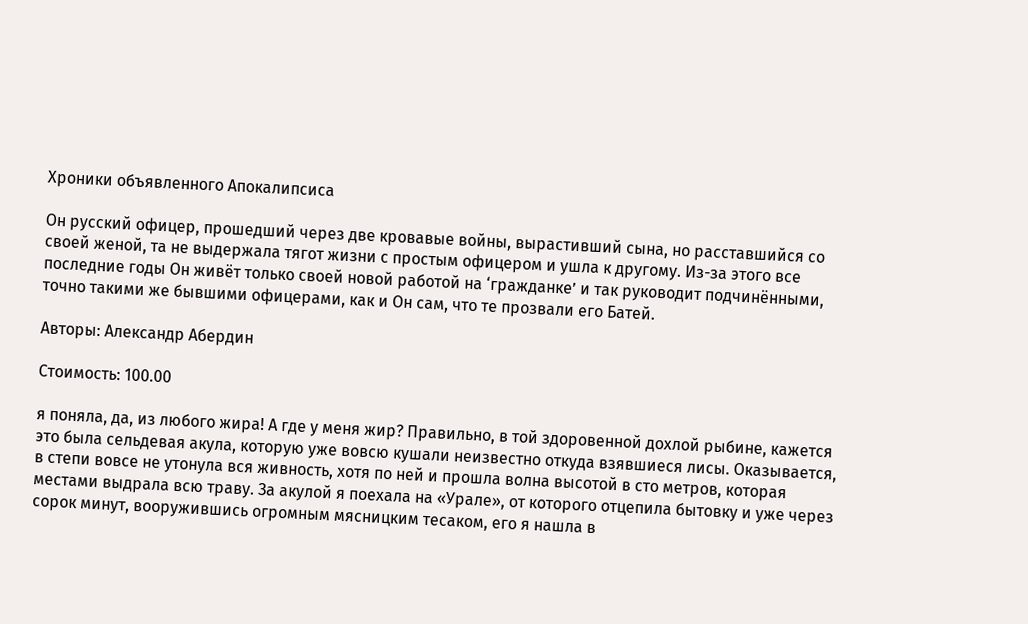Хроники объявленного Апокалипсиса

Он русский офицер, прошедший через две кровавые войны, вырастивший сына, но расставшийся со своей женой, та не выдержала тягот жизни с простым офицером и ушла к другому. Из-за этого все последние годы Он живёт только своей новой работой на ‘гражданке’ и так руководит подчинёнными, точно такими же бывшими офицерами, как и Он сам, что те прозвали его Батей.

Авторы: Александр Абердин

Стоимость: 100.00

я поняла, да, из любого жира! А где у меня жир? Правильно, в той здоровенной дохлой рыбине, кажется это была сельдевая акула, которую уже вовсю кушали неизвестно откуда взявшиеся лисы. Оказывается, в степи вовсе не утонула вся живность, хотя по ней и прошла волна высотой в сто метров, которая местами выдрала всю траву. За акулой я поехала на «Урале», от которого отцепила бытовку и уже через сорок минут, вооружившись огромным мясницким тесаком, его я нашла в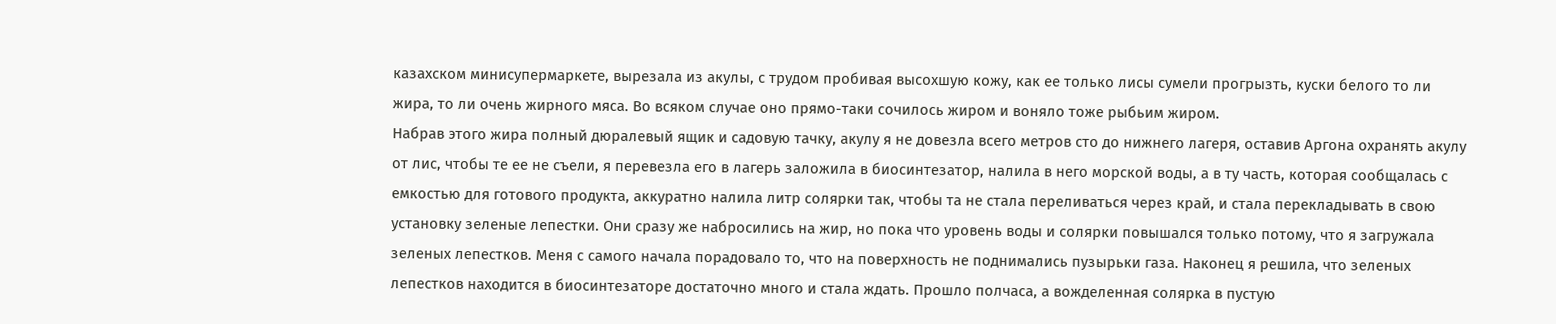казахском минисупермаркете, вырезала из акулы, с трудом пробивая высохшую кожу, как ее только лисы сумели прогрызть, куски белого то ли жира, то ли очень жирного мяса. Во всяком случае оно прямо-таки сочилось жиром и воняло тоже рыбьим жиром.
Набрав этого жира полный дюралевый ящик и садовую тачку, акулу я не довезла всего метров сто до нижнего лагеря, оставив Аргона охранять акулу от лис, чтобы те ее не съели, я перевезла его в лагерь заложила в биосинтезатор, налила в него морской воды, а в ту часть, которая сообщалась с емкостью для готового продукта, аккуратно налила литр солярки так, чтобы та не стала переливаться через край, и стала перекладывать в свою установку зеленые лепестки. Они сразу же набросились на жир, но пока что уровень воды и солярки повышался только потому, что я загружала зеленых лепестков. Меня с самого начала порадовало то, что на поверхность не поднимались пузырьки газа. Наконец я решила, что зеленых лепестков находится в биосинтезаторе достаточно много и стала ждать. Прошло полчаса, а вожделенная солярка в пустую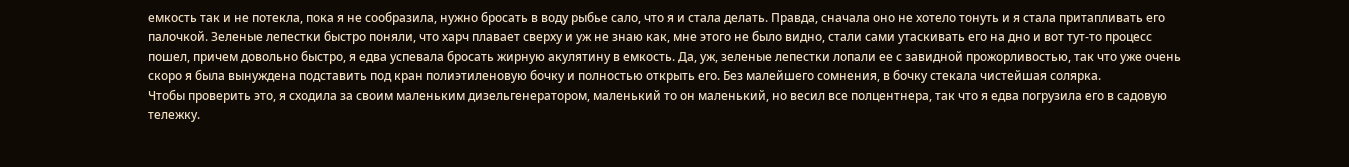емкость так и не потекла, пока я не сообразила, нужно бросать в воду рыбье сало, что я и стала делать. Правда, сначала оно не хотело тонуть и я стала притапливать его палочкой. Зеленые лепестки быстро поняли, что харч плавает сверху и уж не знаю как, мне этого не было видно, стали сами утаскивать его на дно и вот тут-то процесс пошел, причем довольно быстро, я едва успевала бросать жирную акулятину в емкость. Да, уж, зеленые лепестки лопали ее с завидной прожорливостью, так что уже очень скоро я была вынуждена подставить под кран полиэтиленовую бочку и полностью открыть его. Без малейшего сомнения, в бочку стекала чистейшая солярка.
Чтобы проверить это, я сходила за своим маленьким дизельгенератором, маленький то он маленький, но весил все полцентнера, так что я едва погрузила его в садовую тележку.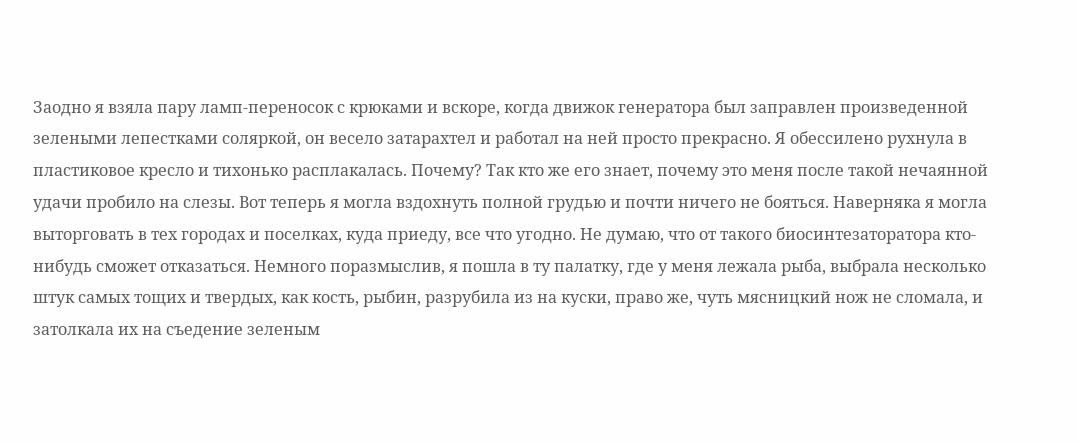Заодно я взяла пару ламп-переносок с крюками и вскоре, когда движок генератора был заправлен произведенной зелеными лепестками соляркой, он весело затарахтел и работал на ней просто прекрасно. Я обессилено рухнула в пластиковое кресло и тихонько расплакалась. Почему? Так кто же его знает, почему это меня после такой нечаянной удачи пробило на слезы. Вот теперь я могла вздохнуть полной грудью и почти ничего не бояться. Наверняка я могла выторговать в тех городах и поселках, куда приеду, все что угодно. Не думаю, что от такого биосинтезаторатора кто-нибудь сможет отказаться. Немного поразмыслив, я пошла в ту палатку, где у меня лежала рыба, выбрала несколько штук самых тощих и твердых, как кость, рыбин, разрубила из на куски, право же, чуть мясницкий нож не сломала, и затолкала их на съедение зеленым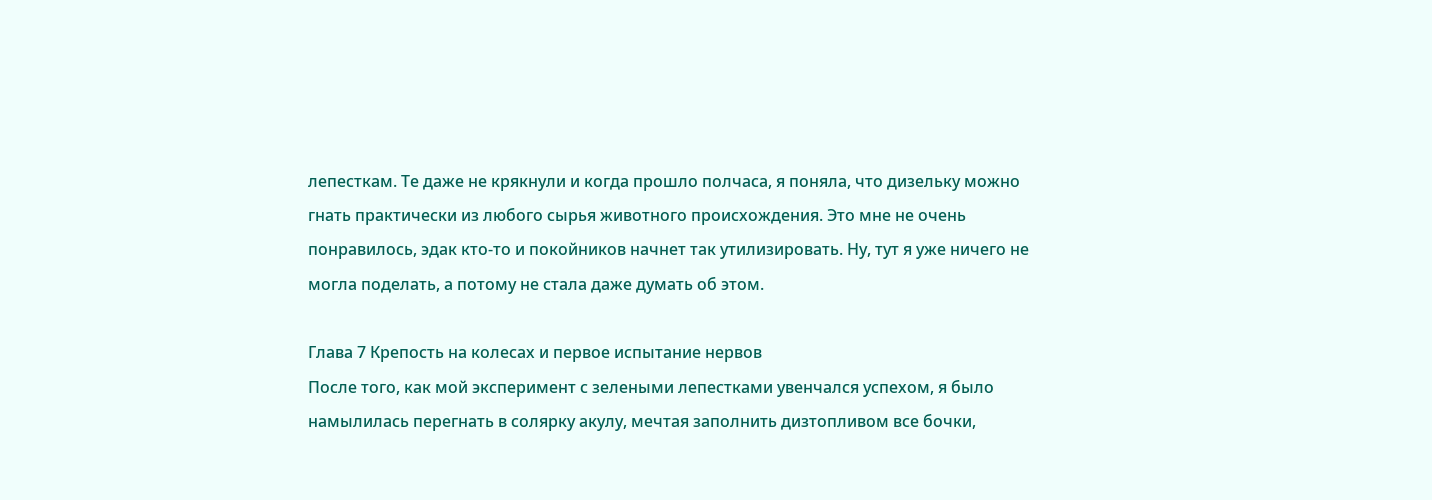лепесткам. Те даже не крякнули и когда прошло полчаса, я поняла, что дизельку можно гнать практически из любого сырья животного происхождения. Это мне не очень понравилось, эдак кто-то и покойников начнет так утилизировать. Ну, тут я уже ничего не могла поделать, а потому не стала даже думать об этом.

Глава 7 Крепость на колесах и первое испытание нервов
После того, как мой эксперимент с зелеными лепестками увенчался успехом, я было намылилась перегнать в солярку акулу, мечтая заполнить дизтопливом все бочки,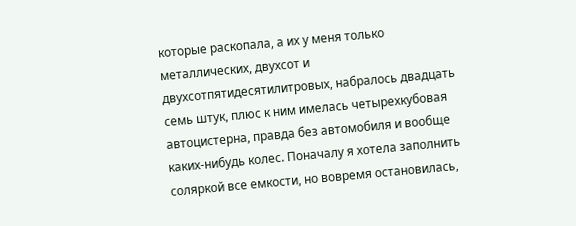которые раскопала, а их у меня только металлических, двухсот и двухсотпятидесятилитровых, набралось двадцать семь штук, плюс к ним имелась четырехкубовая автоцистерна, правда без автомобиля и вообще каких-нибудь колес. Поначалу я хотела заполнить соляркой все емкости, но вовремя остановилась,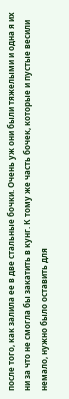после того, как залила ее в две стальные бочки. Очень уж они были тяжелыми и одна я их ни за что не смогла бы закатить в кунг. К тому же часть бочек, которые и пустые весили немало, нужно было оставить для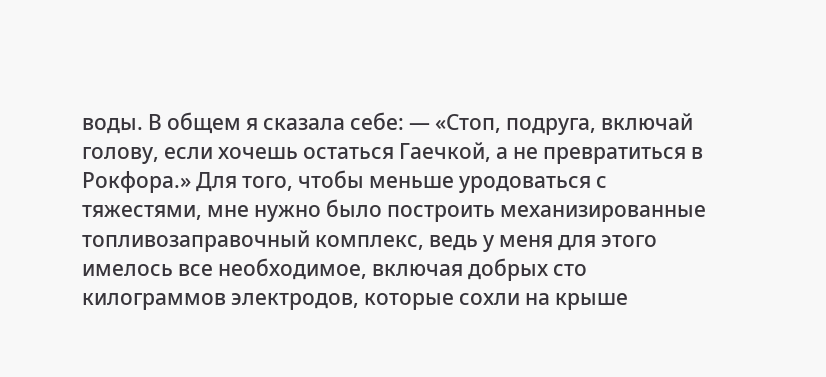воды. В общем я сказала себе: — «Стоп, подруга, включай голову, если хочешь остаться Гаечкой, а не превратиться в Рокфора.» Для того, чтобы меньше уродоваться с тяжестями, мне нужно было построить механизированные топливозаправочный комплекс, ведь у меня для этого имелось все необходимое, включая добрых сто килограммов электродов, которые сохли на крыше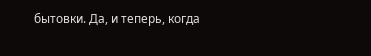бытовки. Да, и теперь, когда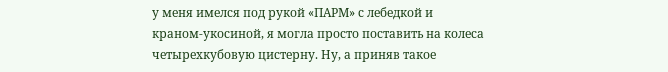у меня имелся под рукой «ПАРМ» с лебедкой и краном-укосиной, я могла просто поставить на колеса четырехкубовую цистерну. Ну, а приняв такое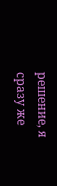решение, я сразу же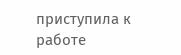приступила к работе